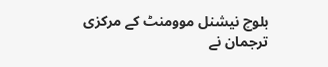بلوچ نیشنل موومنٹ کے مرکزی ترجمان نے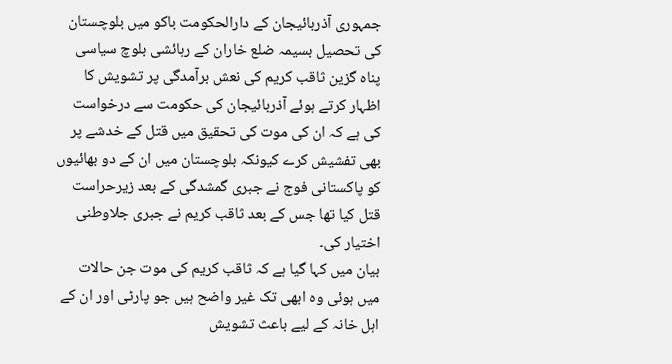جمہوری آذربائیجان کے دارالحکومت باکو میں بلوچستان کی تحصیل بسیمہ ضلع خاران کے رہائشی بلوچ سیاسی پناہ گزین ثاقب کریم کی نعش برآمدگی پر تشویش کا اظہار کرتے ہوئے آذربائیجان کی حکومت سے درخواست کی ہے کہ ان کی موت کی تحقیق میں قتل کے خدشے پر بھی تفشیش کرے کیونکہ بلوچستان میں ان کے دو بھائیوں کو پاکستانی فوج نے جبری گمشدگی کے بعد زیرحراست قتل کیا تھا جس کے بعد ثاقب کریم نے جبری جلاوطنی اختیار کی۔
بیان میں کہا گیا ہے کہ ثاقب کریم کی موت جن حالات میں ہوئی وہ ابھی تک غیر واضح ہیں جو پارٹی اور ان کے اہل خانہ کے لیے باعث تشویش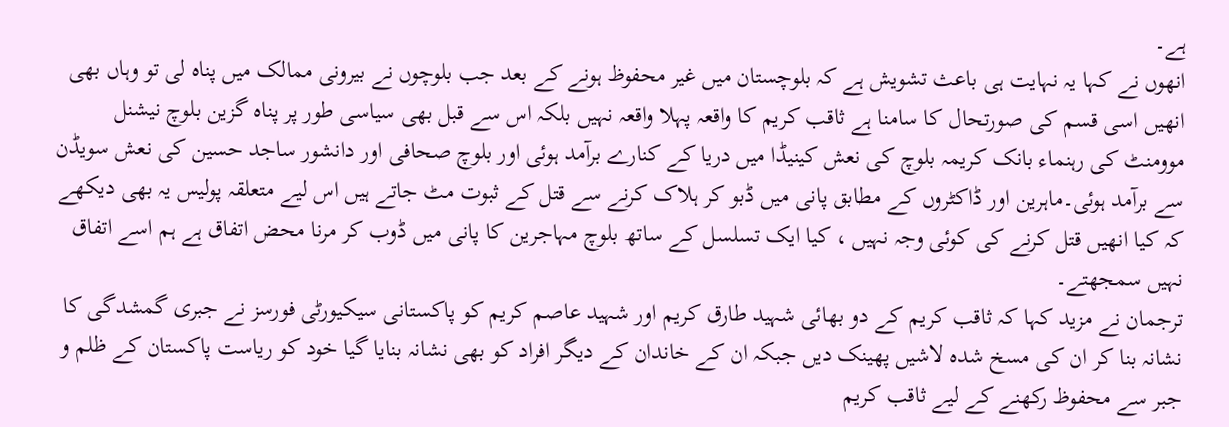ہے۔
انھوں نے کہا یہ نہایت ہی باعث تشویش ہے کہ بلوچستان میں غیر محفوظ ہونے کے بعد جب بلوچوں نے بیرونی ممالک میں پناہ لی تو وہاں بھی انھیں اسی قسم کی صورتحال کا سامنا ہے ثاقب کریم کا واقعہ پہلا واقعہ نہیں بلکہ اس سے قبل بھی سیاسی طور پر پناہ گزین بلوچ نیشنل موومنٹ کی رہنماء بانک کریمہ بلوچ کی نعش کینیڈا میں دریا کے کنارے برآمد ہوئی اور بلوچ صحافی اور دانشور ساجد حسین کی نعش سویڈن سے برآمد ہوئی۔ماہرین اور ڈاکٹروں کے مطابق پانی میں ڈبو کر ہلاک کرنے سے قتل کے ثبوت مٹ جاتے ہیں اس لیے متعلقہ پولیس یہ بھی دیکھے کہ کیا انھیں قتل کرنے کی کوئی وجہ نہیں ، کیا ایک تسلسل کے ساتھ بلوچ مہاجرین کا پانی میں ڈوب کر مرنا محض اتفاق ہے ہم اسے اتفاق نہیں سمجھتے۔
ترجمان نے مزید کہا کہ ثاقب کریم کے دو بھائی شہید طارق کریم اور شہید عاصم کریم کو پاکستانی سیکیورٹی فورسز نے جبری گمشدگی کا نشانہ بنا کر ان کی مسخ شدہ لاشیں پھینک دیں جبکہ ان کے خاندان کے دیگر افراد کو بھی نشانہ بنایا گیا خود کو ریاست پاکستان کے ظلم و جبر سے محفوظ رکھنے کے لیے ثاقب کریم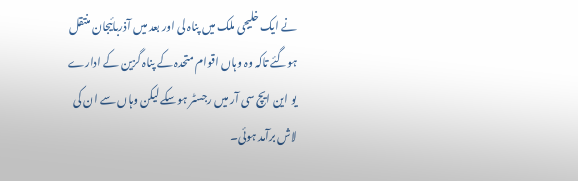نے ایک خلیجی ملک میں پناہ لی اور بعد میں آذربائیجان منتقل ہوگئے تاکہ وہ وہاں اقوام متحدہ کے پناہ گزین کے ادارے یو این ایچ سی آر میں رجسٹر ہوسکے لیکن وہاں سے ان کی لاش برآمد ہوئی۔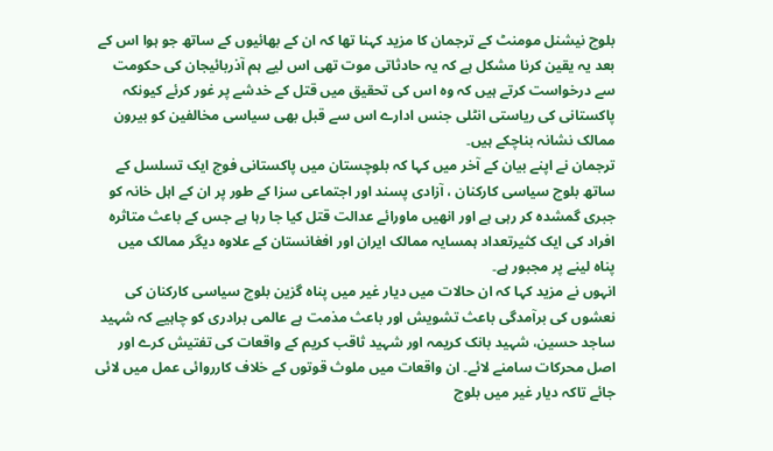بلوچ نیشنل مومنٹ کے ترجمان کا مزید کہنا تھا کہ ان کے بھائیوں کے ساتھ جو ہوا اس کے بعد یہ یقین کرنا مشکل ہے کہ یہ حادثاتی موت تھی اس لیے ہم آذربائیجان کی حکومت سے درخواست کرتے ہیں کہ وہ اس کی تحقیق میں قتل کے خدشے پر غور کرئے کیونکہ پاکستانی کی ریاستی انٹلی جنس ادارے اس سے قبل بھی سیاسی مخالفین کو بیرون ممالک نشانہ بناچکے ہیں۔
ترجمان نے اپنے بیان کے آخر میں کہا کہ بلوچستان میں پاکستانی فوج ایک تسلسل کے ساتھ بلوچ سیاسی کارکنان ، آزادی پسند اور اجتماعی سزا کے طور پر ان کے اہل خانہ کو جبری گمشدہ کر رہی ہے اور انھیں ماورائے عدالت قتل کیا جا رہا ہے جس کے باعث متاثرہ افراد کی ایک کثیرتعداد ہمسایہ ممالک ایران اور افغانستان کے علاوہ دیگر ممالک میں پناہ لینے پر مجبور ہے۔
انہوں نے مزید کہا کہ ان حالات میں دیار غیر میں پناہ گزین بلوچ سیاسی کارکنان کی نعشوں کی برآمدگی باعث تشویش اور باعث مذمت ہے عالمی برادری کو چاہیے کہ شہید ساجد حسین، شہید بانک کریمہ اور شہید ثاقب کریم کے واقعات کی تفتیش کرے اور اصل محرکات سامنے لائے۔ ان واقعات میں ملوث قوتوں کے خلاف کارروائی عمل میں لائی جائے تاکہ دیار غیر میں بلوچ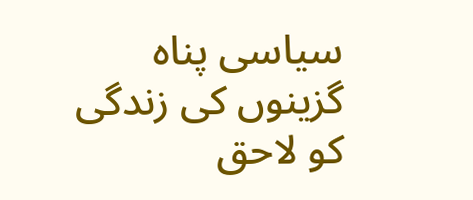سیاسی پناہ گزینوں کی زندگی کو لاحق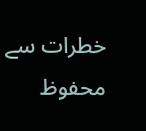خطرات سے محفوظ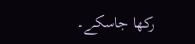رکھا جاسکے۔